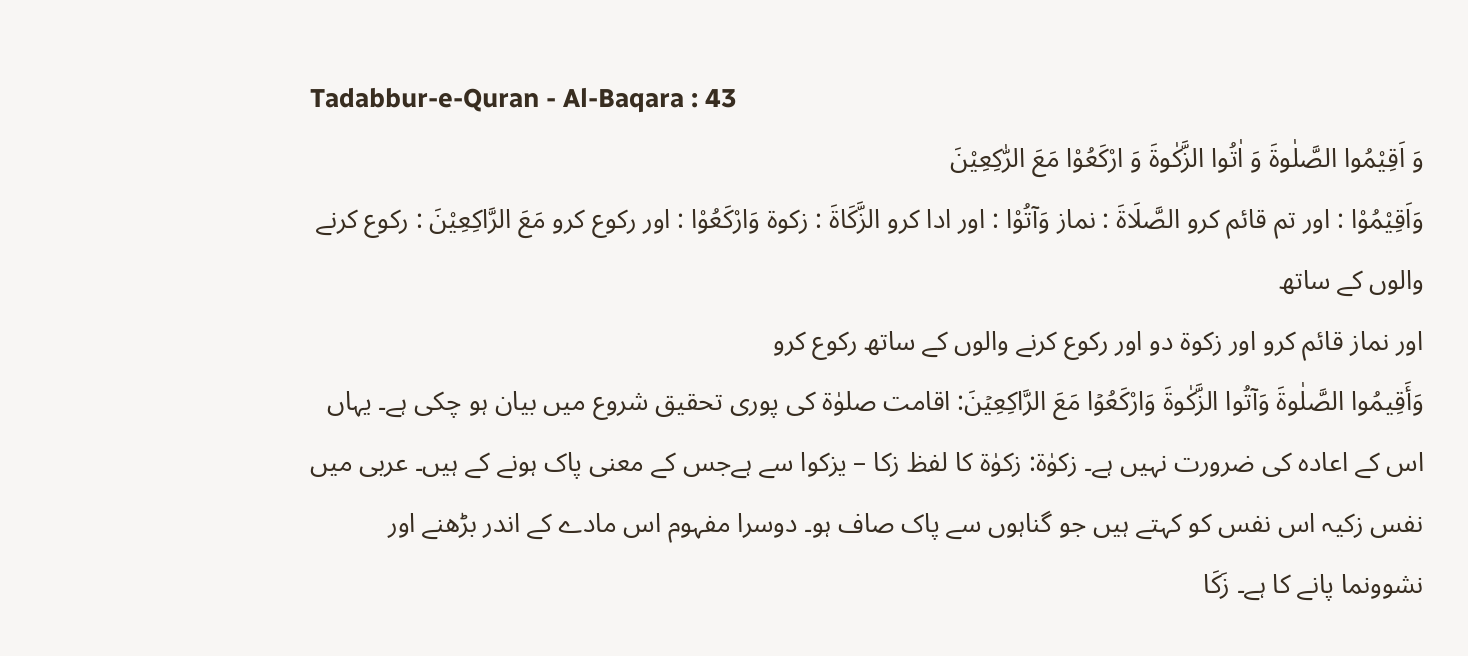Tadabbur-e-Quran - Al-Baqara : 43
وَ اَقِیْمُوا الصَّلٰوةَ وَ اٰتُوا الزَّكٰوةَ وَ ارْكَعُوْا مَعَ الرّٰكِعِیْنَ
وَاَقِیْمُوْا : اور تم قائم کرو الصَّلَاةَ : نماز وَآتُوْا : اور ادا کرو الزَّکَاةَ : زکوۃ وَارْکَعُوْا : اور رکوع کرو مَعَ الرَّاكِعِیْنَ : رکوع کرنے والوں کے ساتھ
اور نماز قائم کرو اور زکوۃ دو اور رکوع کرنے والوں کے ساتھ رکوع کرو
وَأَقِيمُوا الصَّلٰوةَ وَآتُوا الزَّكٰوةَ وَارْكَعُوۡا مَعَ الرَّاكِعِيۡنَ: اقامت صلوٰۃ کی پوری تحقیق شروع میں بیان ہو چکی ہے۔ یہاں اس کے اعادہ کی ضرورت نہیں ہے۔ زکوٰۃ: زکوٰۃ کا لفظ زکا – یزکوا سے ہےجس کے معنی پاک ہونے کے ہیں۔ عربی میں نفس زکیہ اس نفس کو کہتے ہیں جو گناہوں سے پاک صاف ہو۔ دوسرا مفہوم اس مادے کے اندر بڑھنے اور نشوونما پانے کا ہے۔ زَکَا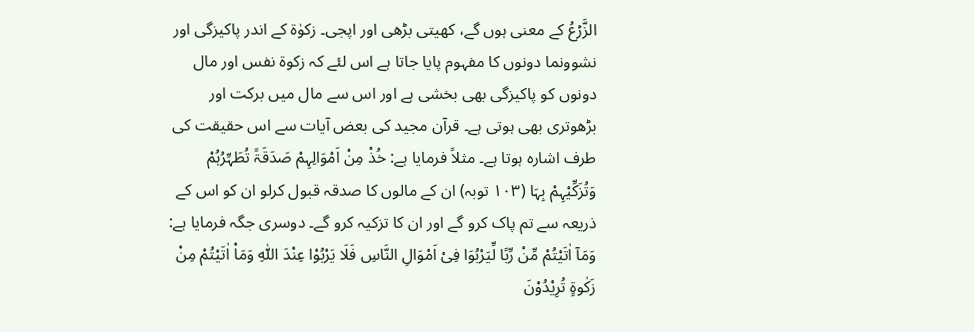الزَّرۡعُ کے معنی ہوں گے، کھیتی بڑھی اور اپجی۔ زکوٰۃ کے اندر پاکیزگی اور نشوونما دونوں کا مفہوم پایا جاتا ہے اس لئے کہ زکوۃ نفس اور مال دونوں کو پاکیزگی بھی بخشی ہے اور اس سے مال میں برکت اور بڑھوتری بھی ہوتی ہے۔ قرآن مجید کی بعض آیات سے اس حقیقت کی طرف اشارہ ہوتا ہے۔ مثلاً فرمایا ہے: خُذْ مِنْ اَمْوَالِہِمْ صَدَقَۃً تُطَہِّرُہُمْ وَتُزَکِّیْہِمْ بِہَا (۱۰۳ توبہ) ان کے مالوں کا صدقہ قبول کرلو ان کو اس کے ذریعہ سے تم پاک کرو گے اور ان کا تزکیہ کرو گے۔ دوسری جگہ فرمایا ہے: وَمَآ اٰتَیْتُمْ مِّنْ رِّبًا لِّیَرْبُوَا فِیْ اَمْوَالِ النَّاسِ فَلَا یَرْبُوْا عِنْدَ اللّٰہِ وَمَاْ اٰتَیْتُمْ مِنْ زَکٰوۃٍ تُرِیْدُوْنَ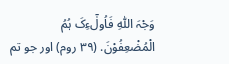وَجْہَ اللّٰہِ فَاُولٰٓءِکَ ہُمُ الْمُضْعِفُوْنَ. (۳۹ روم) اور جو تم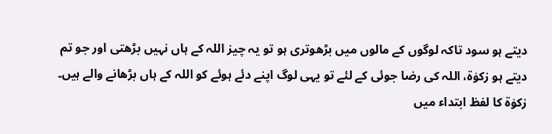دیتے ہو سود تاکہ لوگوں کے مالوں میں بڑھوتری ہو تو یہ چیز اللہ کے ہاں نہیں بڑھتی اور جو تم دیتے ہو زکوٰۃ، اللہ کی رضا جوئی کے لئے تو یہی لوگ اپنے دئے ہوئے کو اللہ کے ہاں بڑھانے والے ہیں۔ زکوٰۃ کا لفظ ابتداء میں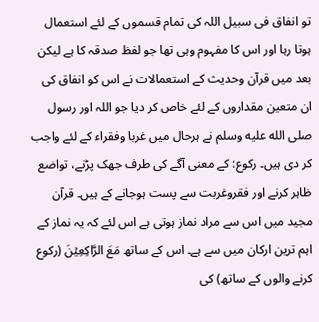تو انفاق فی سبیل اللہ کی تمام قسموں کے لئے استعمال ہوتا رہا اور اس کا مفہوم وہی تھا جو لفظ صدقہ کا ہے لیکن بعد میں قرآن وحدیث کے استعمالات نے اس کو انفاق کی ان متعین مقداروں کے لئے خاص کر دیا جو اللہ اور رسول صلى الله عليه وسلم نے ہرحال میں غربا وفقراء کے لئے واجب کر دی ہیں۔ رکوع: کے معنی آگے کی طرف جھک پڑنے، تواضع ظاہر کرنے اور فقروغربت سے پست ہوجانے کے ہیں۔ قرآن مجید میں اس سے مراد نماز ہوتی ہے اس لئے کہ یہ نماز کے اہم ترین ارکان میں سے ہے۔ اس کے ساتھ مَعَ الرَّاكِعِيۡنَ (رکوع کرنے والوں کے ساتھ) کی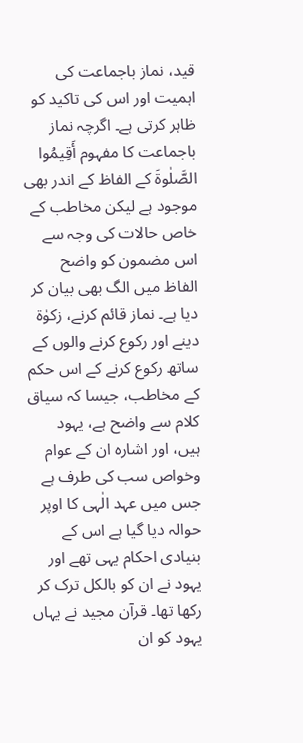قید، نماز باجماعت کی اہمیت اور اس کی تاکید کو ظاہر کرتی ہے۔ اگرچہ نماز باجماعت کا مفہوم أَقِيمُوا الصَّلٰوةَ کے الفاظ کے اندر بھی موجود ہے لیکن مخاطب کے خاص حالات کی وجہ سے اس مضمون کو واضح الفاظ میں الگ بھی بیان کر دیا ہے۔ نماز قائم کرنے، زکوٰۃ دینے اور رکوع کرنے والوں کے ساتھ رکوع کرنے کے اس حکم کے مخاطب، جیسا کہ سیاق کلام سے واضح ہے، یہود ہیں، اور اشارہ ان کے عوام وخواص سب کی طرف ہے جس میں عہد الٰہی کا اوپر حوالہ دیا گیا ہے اس کے بنیادی احکام یہی تھے اور یہود نے ان کو بالکل ترک کر رکھا تھا۔ قرآن مجید نے یہاں یہود کو ان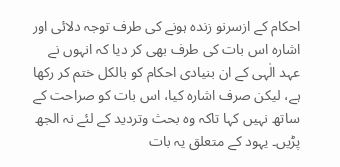احکام کے ازسرنو زندہ ہونے کی طرف توجہ دلائی اور اشارہ اس بات کی طرف بھی کر دیا کہ انہوں نے عہد الٰہی کے ان بنیادی احکام کو بالکل ختم کر رکھا ہے، لیکن صرف اشارہ کیا، اس بات کو صراحت کے ساتھ نہیں کہا تاکہ وہ بحث وتردید کے لئے نہ الجھ پڑیں۔ یہود کے متعلق یہ بات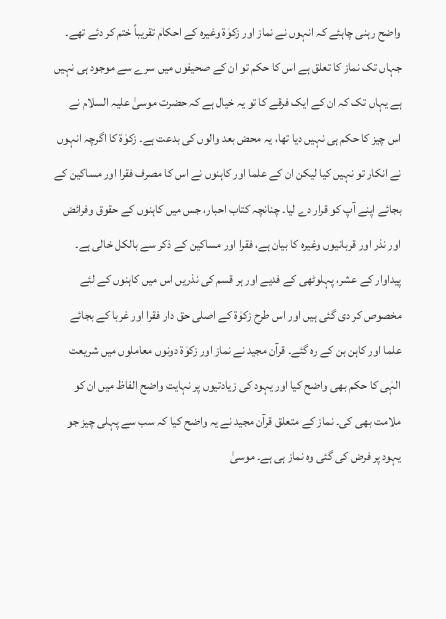واضح رہنی چاہئے کہ انہوں نے نماز اور زکوٰۃ وغیرہ کے احکام تقریباً ختم کر دئے تھے۔ جہاں تک نماز کا تعلق ہے اس کا حکم تو ان کے صحیفوں میں سرے سے موجود ہی نہیں ہے یہاں تک کہ ان کے ایک فرقے کا تو یہ خیال ہے کہ حضرت موسیٰ علیہ السلام نے اس چیز کا حکم ہی نہیں دیا تھا، یہ محض بعد والوں کی بدعت ہے۔ زکوٰۃ کا اگرچہ انہوں نے انکار تو نہیں کیا لیکن ان کے علما اور کاہنوں نے اس کا مصرف فقرا اور مساکین کے بجائے اپنے آپ کو قرار دے لیا۔ چنانچہ کتاب احبار، جس میں کاہنوں کے حقوق وفرائض اور نذر اور قربانیوں وغیرہ کا بیان ہے، فقرا اور مساکین کے ذکر سے بالکل خالی ہے۔ پیداوار کے عشر، پہلوٹھی کے فدیے اور ہر قسم کی نذریں اس میں کاہنوں کے لئے مخصوص کر دی گئی ہیں اور اس طرح زکوٰۃ کے اصلی حق دار فقرا اور غربا کے بجائے علما اور کاہن بن کے رہ گئے۔ قرآن مجید نے نماز اور زکوٰۃ دونوں معاملوں میں شریعت الہٰی کا حکم بھی واضح کیا اور یہود کی زیادتیوں پر نہایت واضح الفاظ میں ان کو ملامت بھی کی۔ نماز کے متعلق قرآن مجید نے یہ واضح کیا کہ سب سے پہلی چیز جو یہود پر فرض کی گئی وہ نماز ہی ہے۔ موسیٰ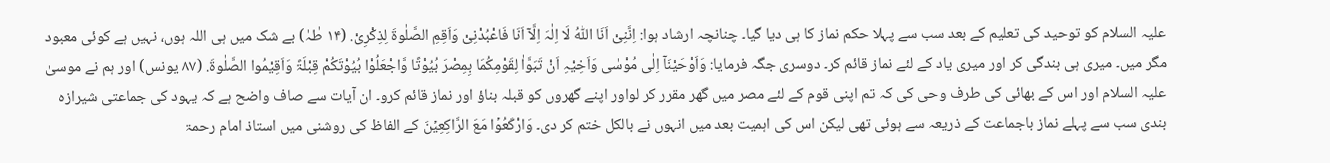علیہ السلام کو توحید کی تعلیم کے بعد سب سے پہلا حکم نماز کا ہی دیا گیا۔ چنانچہ ارشاد ہوا: اِنَّنِیْ اَنَا اللّٰہُ لَا اِلٰہَ اِلَّآ اَنَا فَاعْبُدْنِیْ وَاَقِمِ الصَّلٰوۃَ لِذِکْرِیْ. (۱۴ طٰہٰ) بے شک میں ہی اللہ ہوں، نہیں ہے کوئی معبود مگر میں۔ میری ہی بندگی کر اور میری یاد کے لئے نماز قائم کر۔ دوسری جگہ فرمایا: وَاَوْحَیْنَآ اِلٰی مُوْسٰی وَاَخِیْہِ اَنْ تَبَوَّاٰ لِقَوْمِکُمَا بِمِصْرَ بُیُوْتًا وَّاجْعَلُوْا بُیُوْتَکُمْ قِبْلَۃً وَاَقِیْمُوا الصَّلٰوۃَ. (۸۷ یونس) اور ہم نے موسیٰ علیہ السلام اور اس کے بھائی کی طرف وحی کی کہ تم اپنی قوم کے لئے مصر میں گھر مقرر کر لواور اپنے گھروں کو قبلہ بناؤ اور نماز قائم کرو۔ ان آیات سے صاف واضح ہے کہ یہود کی جماعتی شیرازہ بندی سب سے پہلے نماز باجماعت کے ذریعہ سے ہوئی تھی لیکن اس کی اہمیت بعد میں انہوں نے بالکل ختم کر دی۔ وَارْكَعُوۡا مَعَ الرَّاكِعِيۡنَ کے الفاظ کی روشنی میں استاذ امام رحمۃ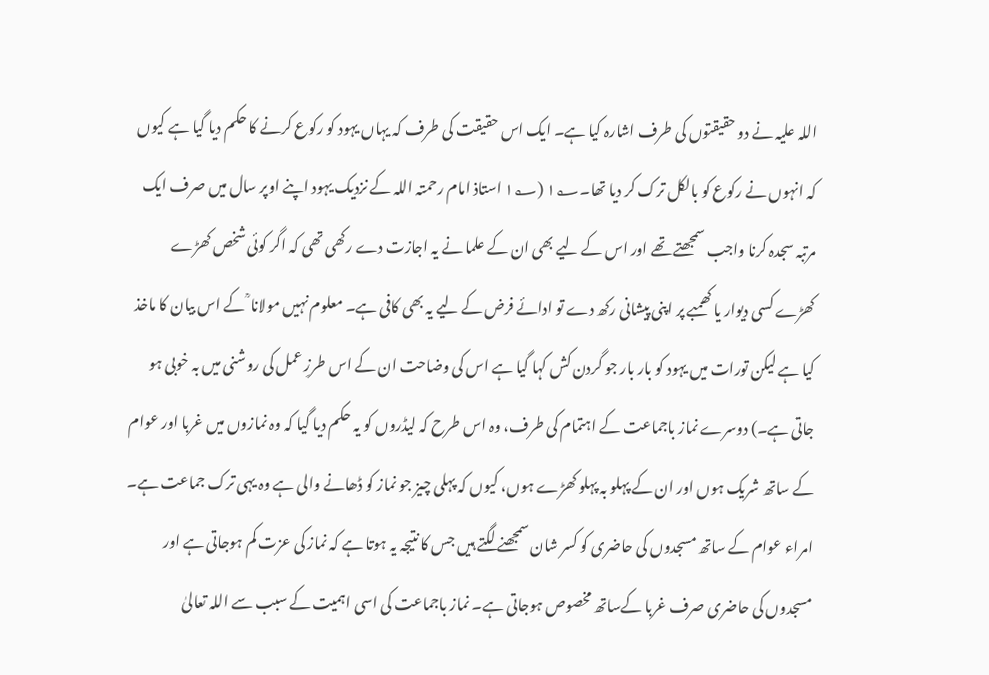اللہ علیہ نے دو حقیقتوں کی طرف اشارہ کیا ہے۔ ایک اس حقیقت کی طرف کہ یہاں یہود کو رکوع کرنے کا حکم دیا گیا ہے کیوں کہ انہوں نے رکوع کو بالکل ترک کر دیا تھا۔۱؂ (۱؂ استاذ امام رحمتہ اللہ کے نزدیک یہود اپنے اوپر سال میں صرف ایک مرتبہ سجدہ کرنا واجب سمجھتے تھے اور اس کے لیے بھی ان کے علما نے یہ اجازت دے رکھی تھی کہ اگر کوئی شخص کھڑے کھڑے کسی دیوار یا کھمبے پر اپنی پیشانی رکھ دے تو ادائے فرض کے لیے یہ بھی کافی ہے۔ معلوم نہیں مولانا ؒ کے اس بیان کا ماخذ کیا ہے لیکن تورات میں یہود کو بار بار جو گردن کش کہا گیا ہے اس کی وضاحت ان کے اس طرزِ عمل کی روشنی میں بہ خوبی ہو جاتی ہے۔) دوسرے نماز باجماعت کے اہتمام کی طرف، وہ اس طرح کہ لیڈروں کو یہ حکم دیا گیا کہ وہ نمازوں میں غربا اور عوام کے ساتھ شریک ہوں اور ان کے پہلو بہ پہلو کھڑے ہوں، کیوں کہ پہلی چیز جو نماز کو ڈھانے والی ہے وہ یہی ترک جماعت ہے۔ امراء عوام کے ساتھ مسجدوں کی حاضری کو کسر شان سمجھنے لگتے ہیں جس کا نتیجہ یہ ہوتا ہے کہ نماز کی عزت کم ہوجاتی ہے اور مسجدوں کی حاضری صرف غربا کےساتھ مخصوص ہوجاتی ہے۔ نماز باجماعت کی اسی اہمیت کے سبب سے اللہ تعالیٰ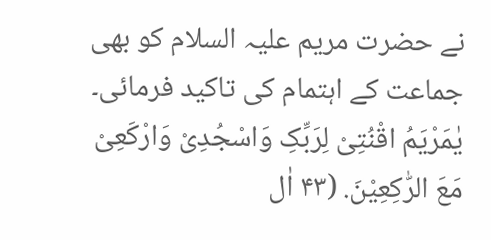نے حضرت مریم علیہ السلام کو بھی جماعت کے اہتمام کی تاکید فرمائی۔ یٰمَرْیَمُ اقْنُتِیْ لِرَبِّکِ وَاسْجُدِیْ وَارْکَعِیْ مَعَ الرّٰکِعِیْنَ. (۴۳ اٰل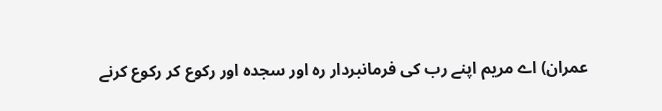عمران) اے مریم اپنے رب کی فرمانبردار رہ اور سجدہ اور رکوع کر رکوع کرنے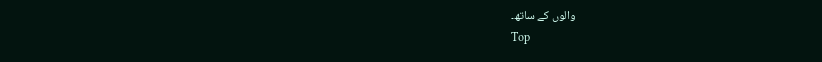والوں کے ساتھ۔
Top